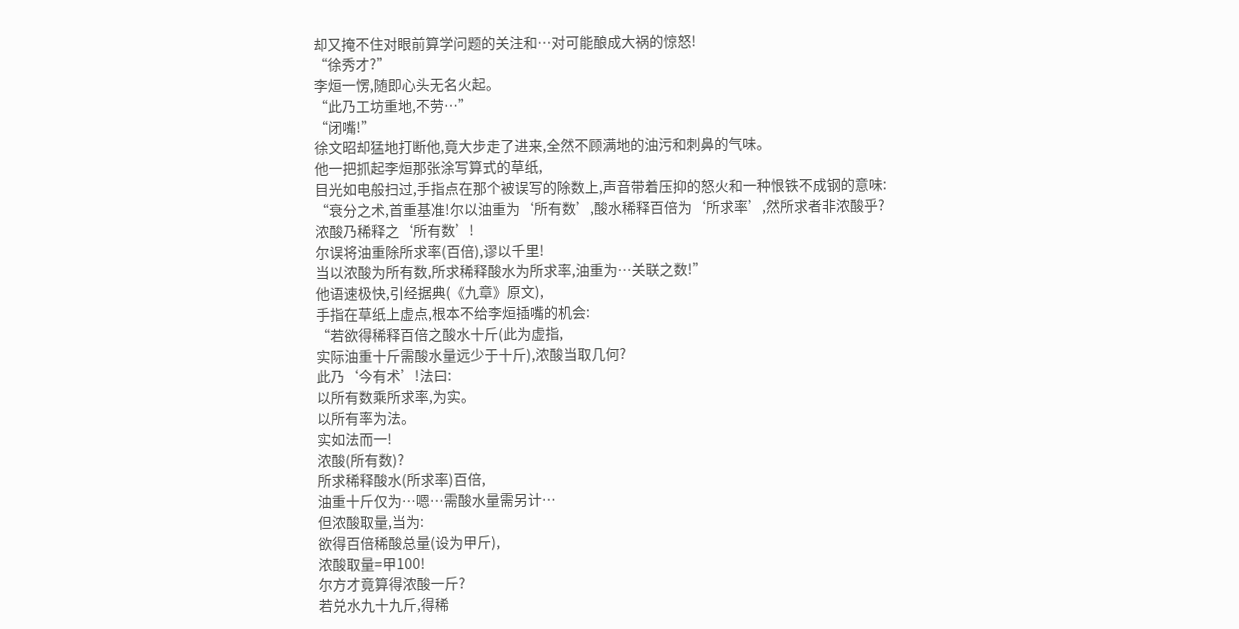却又掩不住对眼前算学问题的关注和…对可能酿成大祸的惊怒!
“徐秀才?”
李烜一愣,随即心头无名火起。
“此乃工坊重地,不劳…”
“闭嘴!”
徐文昭却猛地打断他,竟大步走了进来,全然不顾满地的油污和刺鼻的气味。
他一把抓起李烜那张涂写算式的草纸,
目光如电般扫过,手指点在那个被误写的除数上,声音带着压抑的怒火和一种恨铁不成钢的意味:
“衰分之术,首重基准!尔以油重为‘所有数’,酸水稀释百倍为‘所求率’,然所求者非浓酸乎?
浓酸乃稀释之‘所有数’!
尔误将油重除所求率(百倍),谬以千里!
当以浓酸为所有数,所求稀释酸水为所求率,油重为…关联之数!”
他语速极快,引经据典(《九章》原文),
手指在草纸上虚点,根本不给李烜插嘴的机会:
“若欲得稀释百倍之酸水十斤(此为虚指,
实际油重十斤需酸水量远少于十斤),浓酸当取几何?
此乃‘今有术’!法曰:
以所有数乘所求率,为实。
以所有率为法。
实如法而一!
浓酸(所有数)?
所求稀释酸水(所求率)百倍,
油重十斤仅为…嗯…需酸水量需另计…
但浓酸取量,当为:
欲得百倍稀酸总量(设为甲斤),
浓酸取量=甲100!
尔方才竟算得浓酸一斤?
若兑水九十九斤,得稀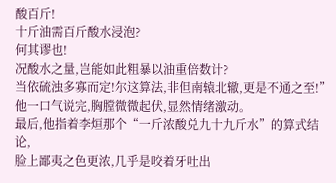酸百斤!
十斤油需百斤酸水浸泡?
何其谬也!
况酸水之量,岂能如此粗暴以油重倍数计?
当依硫浊多寡而定!尔这算法,非但南辕北辙,更是不通之至!”
他一口气说完,胸膛微微起伏,显然情绪激动。
最后,他指着李烜那个“一斤浓酸兑九十九斤水”的算式结论,
脸上鄙夷之色更浓,几乎是咬着牙吐出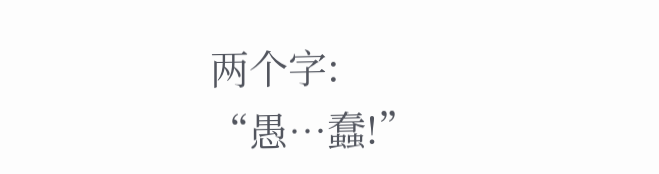两个字:
“愚…蠢!”